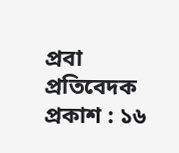প্রবা প্রতিবেদক
প্রকাশ : ১৬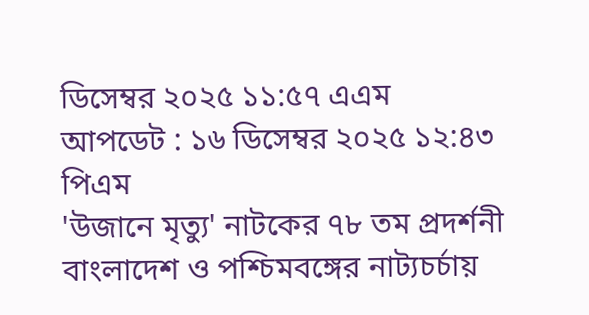ডিসেম্বর ২০২৫ ১১:৫৭ এএম
আপডেট : ১৬ ডিসেম্বর ২০২৫ ১২:৪৩ পিএম
'উজানে মৃত্যু' নাটকের ৭৮ তম প্রদর্শনী
বাংলাদেশ ও পশ্চিমবঙ্গের নাট্যচর্চায়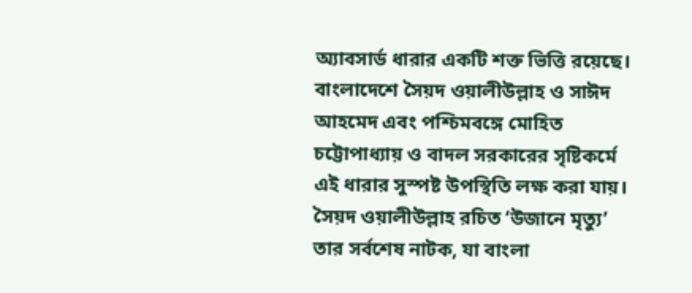অ্যাবসার্ড ধারার একটি শক্ত ভিত্তি রয়েছে। বাংলাদেশে সৈয়দ ওয়ালীউল্লাহ ও সাঈদ আহমেদ এবং পশ্চিমবঙ্গে মোহিত চট্টোপাধ্যায় ও বাদল সরকারের সৃষ্টিকর্মে এই ধারার সুস্পষ্ট উপস্থিতি লক্ষ করা যায়। সৈয়দ ওয়ালীউল্লাহ রচিত ‘উজানে মৃত্যু’ তার সর্বশেষ নাটক, যা বাংলা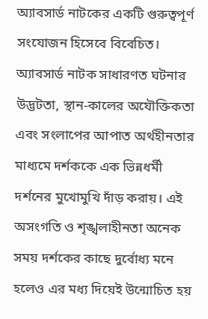অ্যাবসার্ড নাটকের একটি গুরুত্বপূর্ণ সংযোজন হিসেবে বিবেচিত।
অ্যাবসার্ড নাটক সাধারণত ঘটনার উদ্ভটতা, স্থান-কালের অযৌক্তিকতা এবং সংলাপের আপাত অর্থহীনতার মাধ্যমে দর্শককে এক ভিন্নধর্মী দর্শনের মুখোমুখি দাঁড় করায়। এই অসংগতি ও শৃঙ্খলাহীনতা অনেক সময় দর্শকের কাছে দুর্বোধ্য মনে হলেও এর মধ্য দিয়েই উন্মোচিত হয়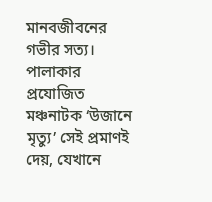মানবজীবনের গভীর সত্য। পালাকার প্রযোজিত মঞ্চনাটক ‘উজানে মৃত্যু’ সেই প্রমাণই দেয়, যেখানে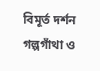বিমূর্ত দর্শন গল্পগাঁথা ও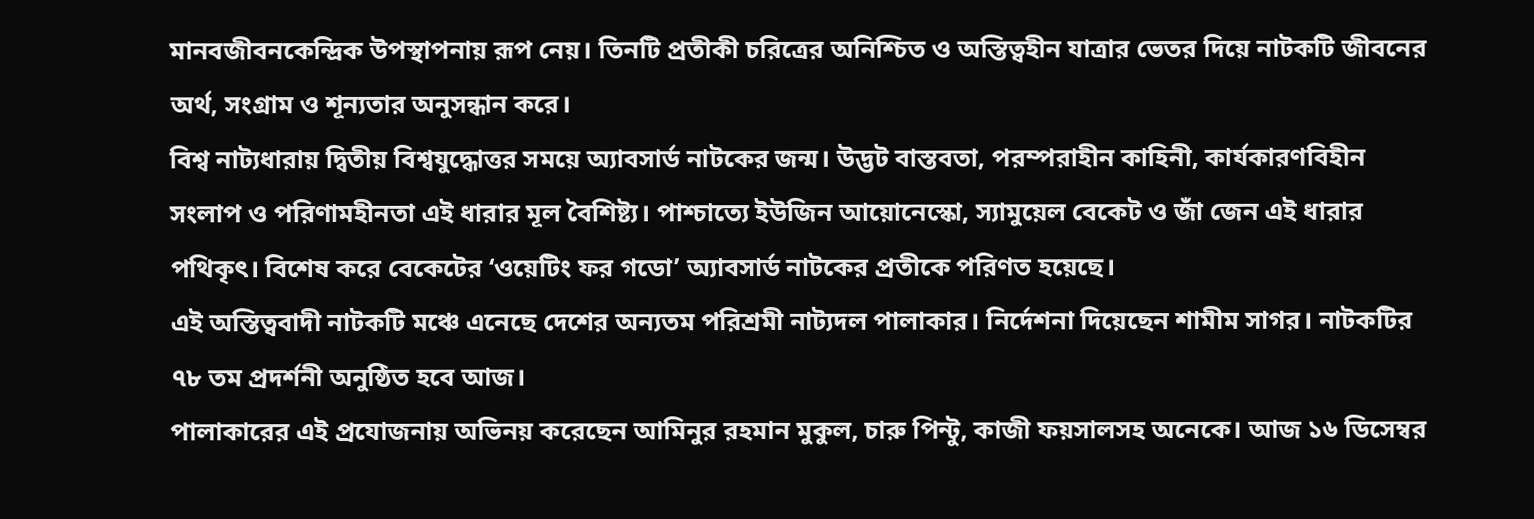মানবজীবনকেন্দ্রিক উপস্থাপনায় রূপ নেয়। তিনটি প্রতীকী চরিত্রের অনিশ্চিত ও অস্তিত্বহীন যাত্রার ভেতর দিয়ে নাটকটি জীবনের অর্থ, সংগ্রাম ও শূন্যতার অনুসন্ধান করে।
বিশ্ব নাট্যধারায় দ্বিতীয় বিশ্বযুদ্ধোত্তর সময়ে অ্যাবসার্ড নাটকের জন্ম। উদ্ভট বাস্তবতা, পরম্পরাহীন কাহিনী, কার্যকারণবিহীন সংলাপ ও পরিণামহীনতা এই ধারার মূল বৈশিষ্ট্য। পাশ্চাত্যে ইউজিন আয়োনেস্কো, স্যামুয়েল বেকেট ও জাঁ জেন এই ধারার পথিকৃৎ। বিশেষ করে বেকেটের ‘ওয়েটিং ফর গডো’ অ্যাবসার্ড নাটকের প্রতীকে পরিণত হয়েছে।
এই অস্তিত্ববাদী নাটকটি মঞ্চে এনেছে দেশের অন্যতম পরিশ্রমী নাট্যদল পালাকার। নির্দেশনা দিয়েছেন শামীম সাগর। নাটকটির ৭৮ তম প্রদর্শনী অনুষ্ঠিত হবে আজ।
পালাকারের এই প্রযোজনায় অভিনয় করেছেন আমিনুর রহমান মুকুল, চারু পিন্টু, কাজী ফয়সালসহ অনেকে। আজ ১৬ ডিসেম্বর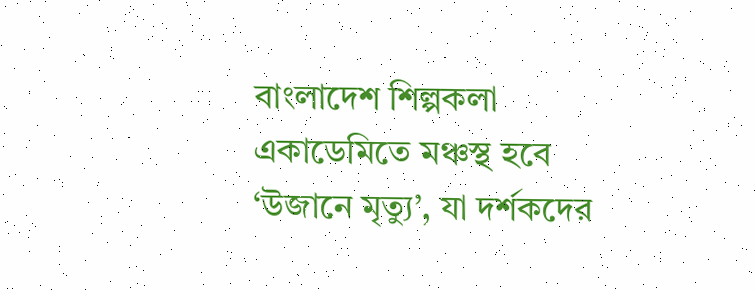বাংলাদেশ শিল্পকলা একাডেমিতে মঞ্চস্থ হবে ‘উজানে মৃত্যু’, যা দর্শকদের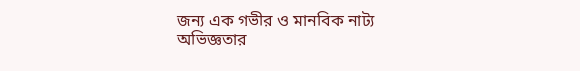জন্য এক গভীর ও মানবিক নাট্য অভিজ্ঞতার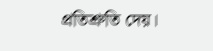প্রতিশ্রুতি দেয়।